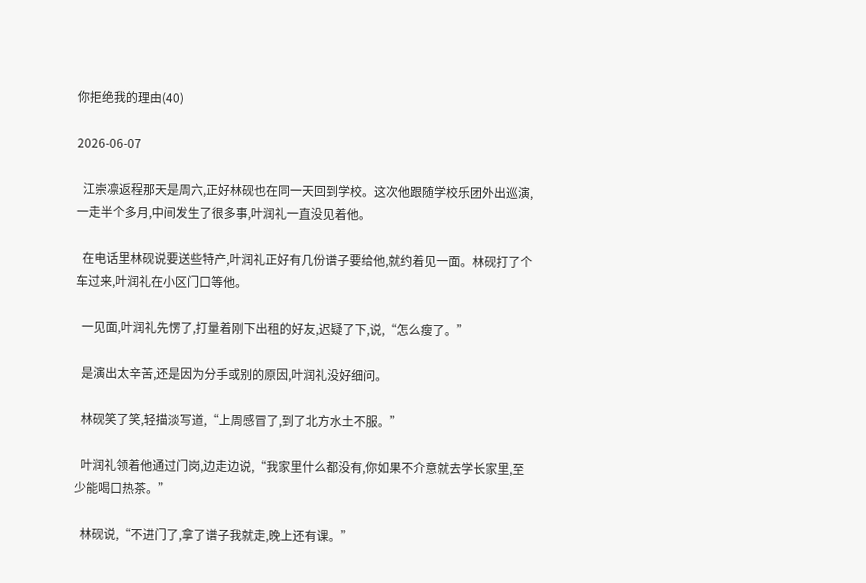你拒绝我的理由(40)

2026-06-07

  江崇凛返程那天是周六,正好林砚也在同一天回到学校。这次他跟随学校乐团外出巡演,一走半个多月,中间发生了很多事,叶润礼一直没见着他。

  在电话里林砚说要送些特产,叶润礼正好有几份谱子要给他,就约着见一面。林砚打了个车过来,叶润礼在小区门口等他。

  一见面,叶润礼先愣了,打量着刚下出租的好友,迟疑了下,说,“怎么瘦了。”

  是演出太辛苦,还是因为分手或别的原因,叶润礼没好细问。

  林砚笑了笑,轻描淡写道,“上周感冒了,到了北方水土不服。”

  叶润礼领着他通过门岗,边走边说,“我家里什么都没有,你如果不介意就去学长家里,至少能喝口热茶。”

  林砚说,“不进门了,拿了谱子我就走,晚上还有课。”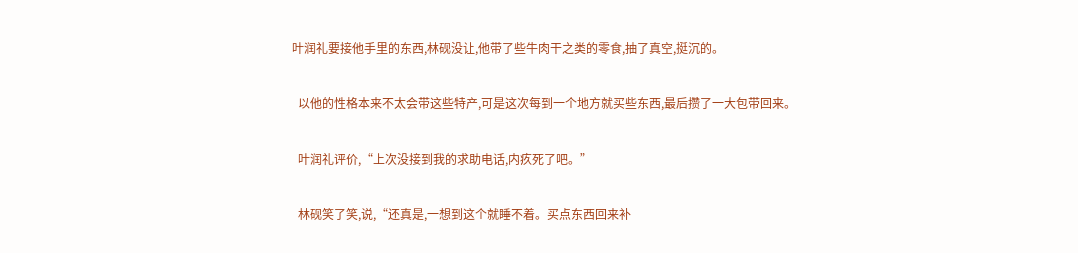叶润礼要接他手里的东西,林砚没让,他带了些牛肉干之类的零食,抽了真空,挺沉的。

  以他的性格本来不太会带这些特产,可是这次每到一个地方就买些东西,最后攒了一大包带回来。

  叶润礼评价,“上次没接到我的求助电话,内疚死了吧。”

  林砚笑了笑,说,“还真是,一想到这个就睡不着。买点东西回来补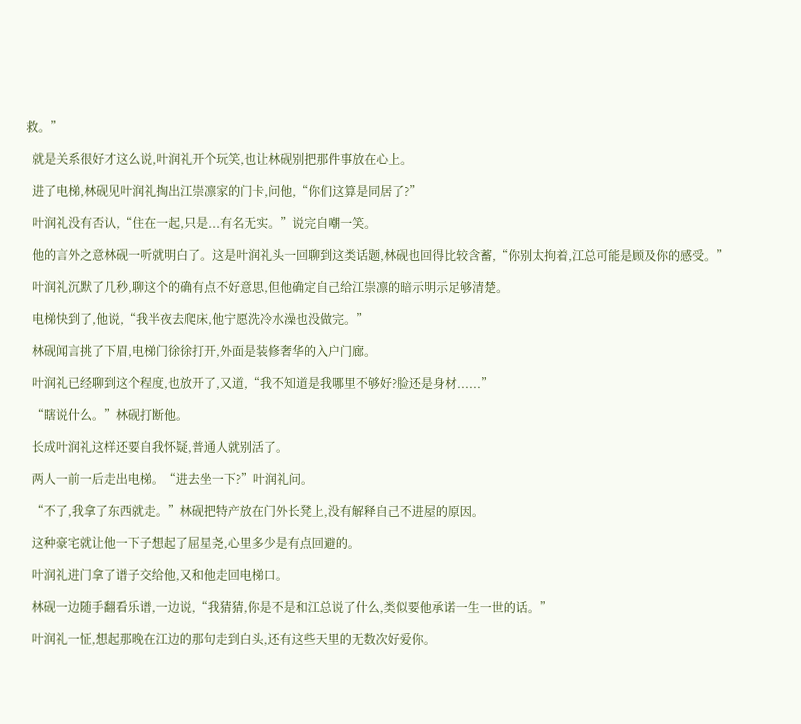救。”

  就是关系很好才这么说,叶润礼开个玩笑,也让林砚别把那件事放在心上。

  进了电梯,林砚见叶润礼掏出江崇凛家的门卡,问他,“你们这算是同居了?”

  叶润礼没有否认,“住在一起,只是...有名无实。”说完自嘲一笑。

  他的言外之意林砚一听就明白了。这是叶润礼头一回聊到这类话题,林砚也回得比较含蓄,“你别太拘着,江总可能是顾及你的感受。”

  叶润礼沉默了几秒,聊这个的确有点不好意思,但他确定自己给江崇凛的暗示明示足够清楚。

  电梯快到了,他说,“我半夜去爬床,他宁愿洗冷水澡也没做完。”

  林砚闻言挑了下眉,电梯门徐徐打开,外面是装修奢华的入户门廊。

  叶润礼已经聊到这个程度,也放开了,又道,“我不知道是我哪里不够好?脸还是身材......”

  “瞎说什么。”林砚打断他。

  长成叶润礼这样还要自我怀疑,普通人就别活了。

  两人一前一后走出电梯。“进去坐一下?”叶润礼问。

  “不了,我拿了东西就走。”林砚把特产放在门外长凳上,没有解释自己不进屋的原因。

  这种豪宅就让他一下子想起了屈星尧,心里多少是有点回避的。

  叶润礼进门拿了谱子交给他,又和他走回电梯口。

  林砚一边随手翻看乐谱,一边说,“我猜猜,你是不是和江总说了什么,类似要他承诺一生一世的话。”

  叶润礼一怔,想起那晚在江边的那句走到白头,还有这些天里的无数次好爱你。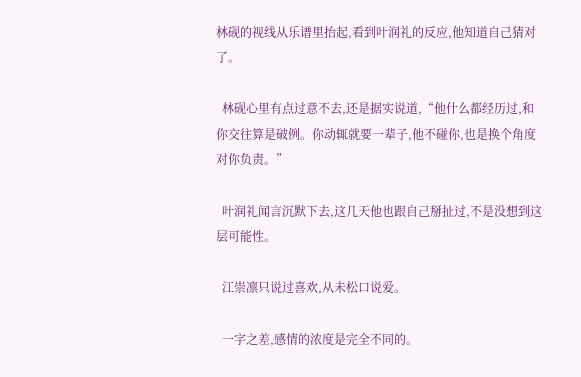林砚的视线从乐谱里抬起,看到叶润礼的反应,他知道自己猜对了。

  林砚心里有点过意不去,还是据实说道,“他什么都经历过,和你交往算是破例。你动辄就要一辈子,他不碰你,也是换个角度对你负责。”

  叶润礼闻言沉默下去,这几天他也跟自己掰扯过,不是没想到这层可能性。

  江崇凛只说过喜欢,从未松口说爱。

  一字之差,感情的浓度是完全不同的。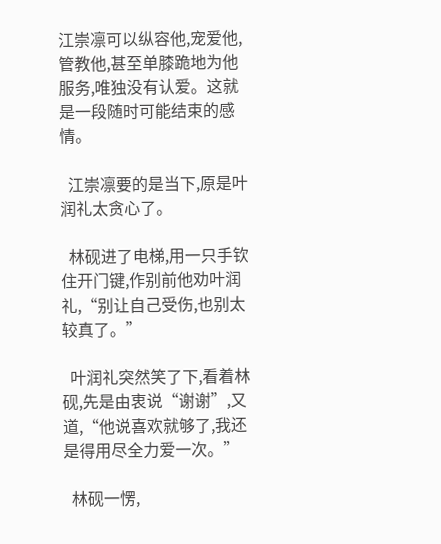江崇凛可以纵容他,宠爱他,管教他,甚至单膝跪地为他服务,唯独没有认爱。这就是一段随时可能结束的感情。

  江崇凛要的是当下,原是叶润礼太贪心了。

  林砚进了电梯,用一只手钦住开门键,作别前他劝叶润礼,“别让自己受伤,也别太较真了。”

  叶润礼突然笑了下,看着林砚,先是由衷说“谢谢”,又道,“他说喜欢就够了,我还是得用尽全力爱一次。”

  林砚一愣,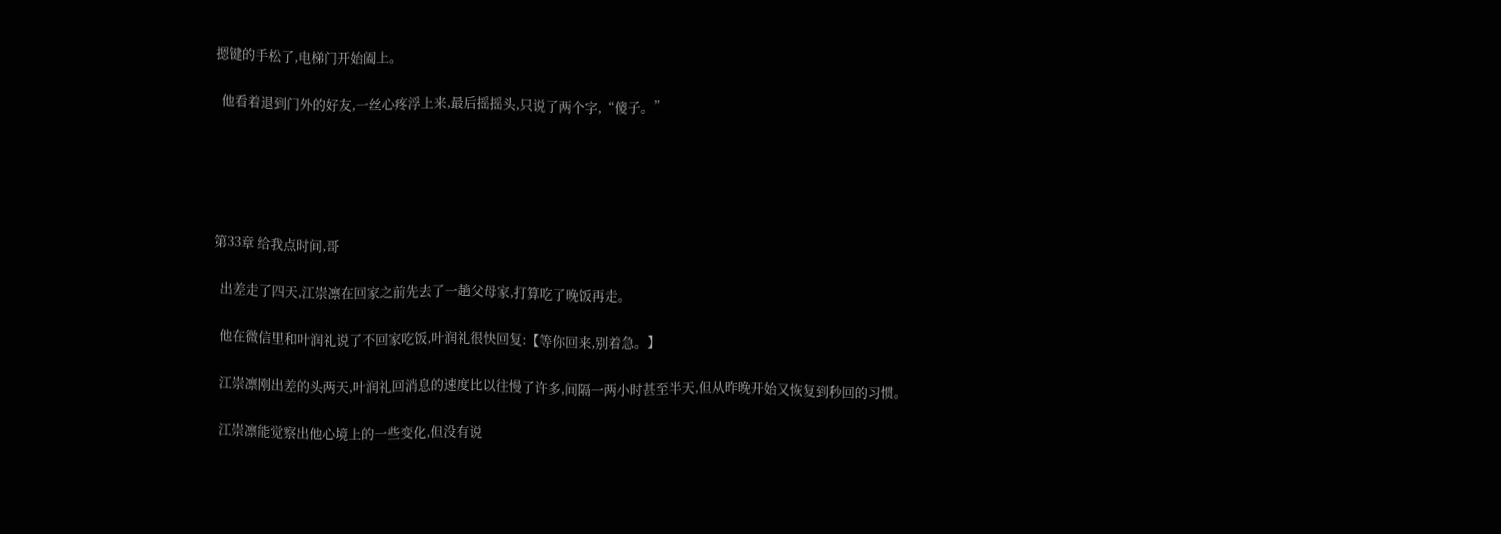摁键的手松了,电梯门开始阖上。

  他看着退到门外的好友,一丝心疼浮上来,最后摇摇头,只说了两个字,“傻子。”





第33章 给我点时间,哥

  出差走了四天,江崇凛在回家之前先去了一趟父母家,打算吃了晚饭再走。

  他在微信里和叶润礼说了不回家吃饭,叶润礼很快回复:【等你回来,别着急。】

  江崇凛刚出差的头两天,叶润礼回消息的速度比以往慢了许多,间隔一两小时甚至半天,但从昨晚开始又恢复到秒回的习惯。

  江崇凛能觉察出他心境上的一些变化,但没有说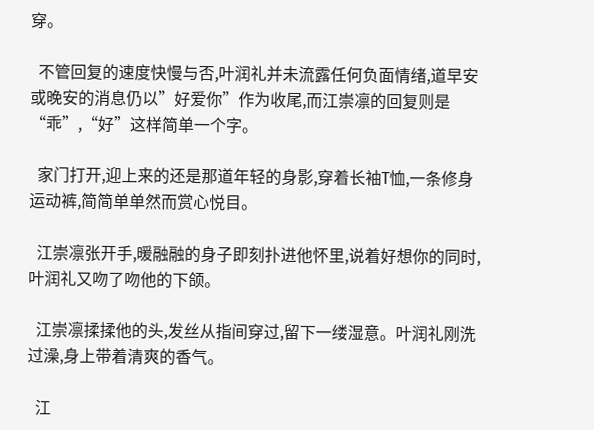穿。

  不管回复的速度快慢与否,叶润礼并未流露任何负面情绪,道早安或晚安的消息仍以”好爱你”作为收尾,而江崇凛的回复则是“乖”,“好”这样简单一个字。

  家门打开,迎上来的还是那道年轻的身影,穿着长袖T恤,一条修身运动裤,简简单单然而赏心悦目。

  江崇凛张开手,暖融融的身子即刻扑进他怀里,说着好想你的同时,叶润礼又吻了吻他的下颌。

  江崇凛揉揉他的头,发丝从指间穿过,留下一缕湿意。叶润礼刚洗过澡,身上带着清爽的香气。

  江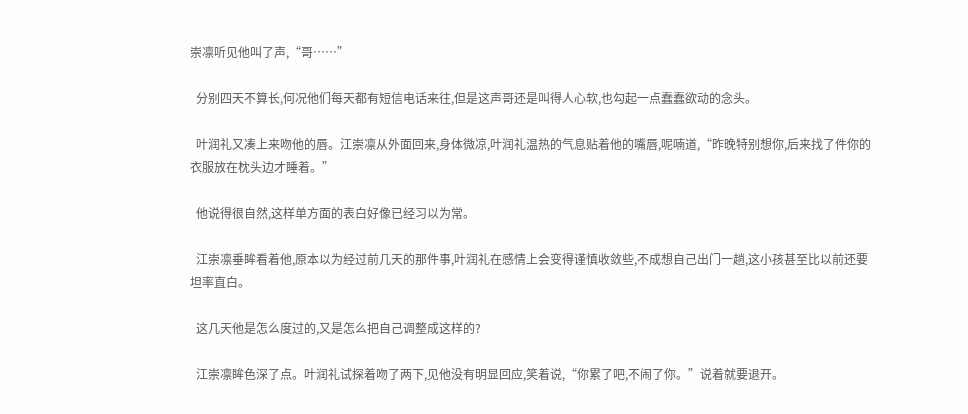崇凛听见他叫了声,“哥……”

  分别四天不算长,何况他们每天都有短信电话来往,但是这声哥还是叫得人心软,也勾起一点蠢蠢欲动的念头。

  叶润礼又凑上来吻他的唇。江崇凛从外面回来,身体微凉,叶润礼温热的气息贴着他的嘴唇,呢喃道,“昨晚特别想你,后来找了件你的衣服放在枕头边才睡着。”

  他说得很自然,这样单方面的表白好像已经习以为常。

  江崇凛垂眸看着他,原本以为经过前几天的那件事,叶润礼在感情上会变得谨慎收敛些,不成想自己出门一趟,这小孩甚至比以前还要坦率直白。

  这几天他是怎么度过的,又是怎么把自己调整成这样的?

  江崇凛眸色深了点。叶润礼试探着吻了两下,见他没有明显回应,笑着说,“你累了吧,不闹了你。”说着就要退开。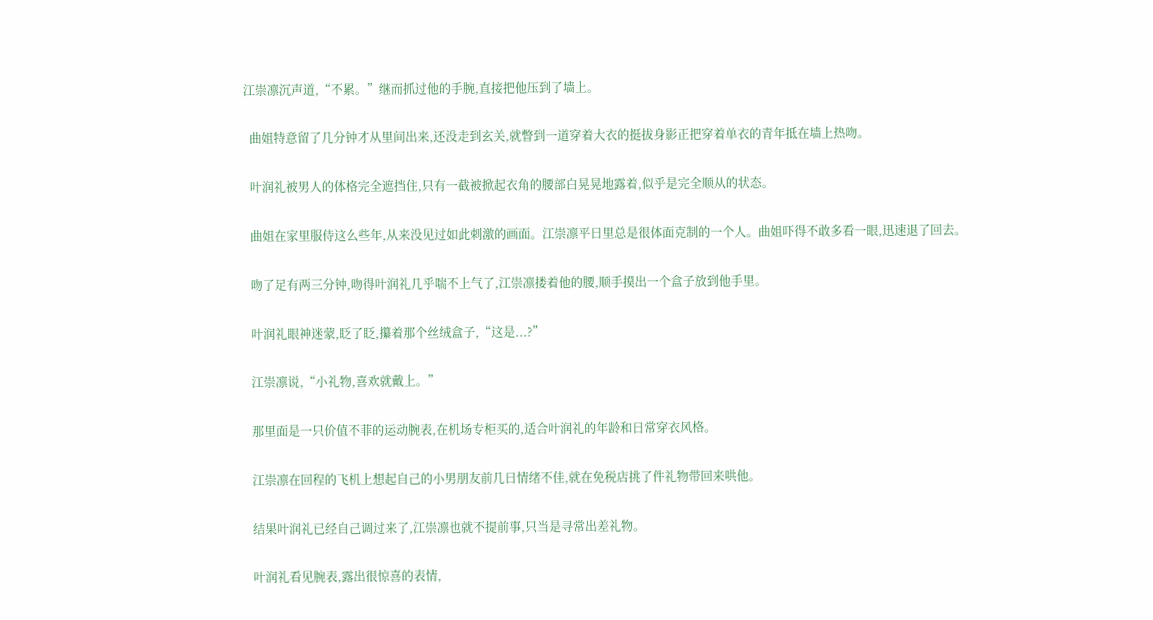江崇凛沉声道,“不累。”继而抓过他的手腕,直接把他压到了墙上。

  曲姐特意留了几分钟才从里间出来,还没走到玄关,就瞥到一道穿着大衣的挺拔身影正把穿着单衣的青年抵在墙上热吻。

  叶润礼被男人的体格完全遮挡住,只有一截被掀起衣角的腰部白晃晃地露着,似乎是完全顺从的状态。

  曲姐在家里服侍这么些年,从来没见过如此刺激的画面。江崇凛平日里总是很体面克制的一个人。曲姐吓得不敢多看一眼,迅速退了回去。

  吻了足有两三分钟,吻得叶润礼几乎喘不上气了,江崇凛搂着他的腰,顺手摸出一个盒子放到他手里。

  叶润礼眼神迷蒙,眨了眨,攥着那个丝绒盒子,“这是...?”

  江崇凛说,“小礼物,喜欢就戴上。”

  那里面是一只价值不菲的运动腕表,在机场专柜买的,适合叶润礼的年龄和日常穿衣风格。

  江崇凛在回程的飞机上想起自己的小男朋友前几日情绪不佳,就在免税店挑了件礼物带回来哄他。

  结果叶润礼已经自己调过来了,江崇凛也就不提前事,只当是寻常出差礼物。

  叶润礼看见腕表,露出很惊喜的表情,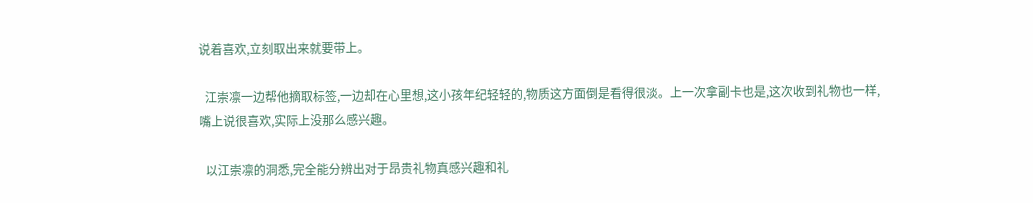说着喜欢,立刻取出来就要带上。

  江崇凛一边帮他摘取标签,一边却在心里想,这小孩年纪轻轻的,物质这方面倒是看得很淡。上一次拿副卡也是,这次收到礼物也一样,嘴上说很喜欢,实际上没那么感兴趣。

  以江崇凛的洞悉,完全能分辨出对于昂贵礼物真感兴趣和礼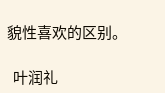貌性喜欢的区别。

  叶润礼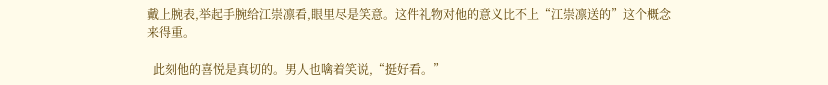戴上腕表,举起手腕给江崇凛看,眼里尽是笑意。这件礼物对他的意义比不上“江崇凛送的”这个概念来得重。

  此刻他的喜悦是真切的。男人也噙着笑说,“挺好看。”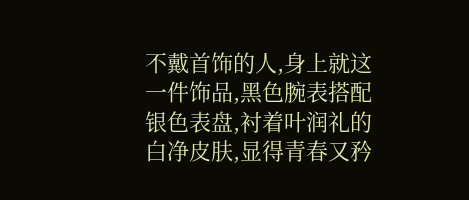不戴首饰的人,身上就这一件饰品,黑色腕表搭配银色表盘,衬着叶润礼的白净皮肤,显得青春又矜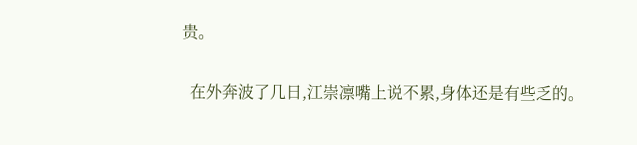贵。

  在外奔波了几日,江崇凛嘴上说不累,身体还是有些乏的。